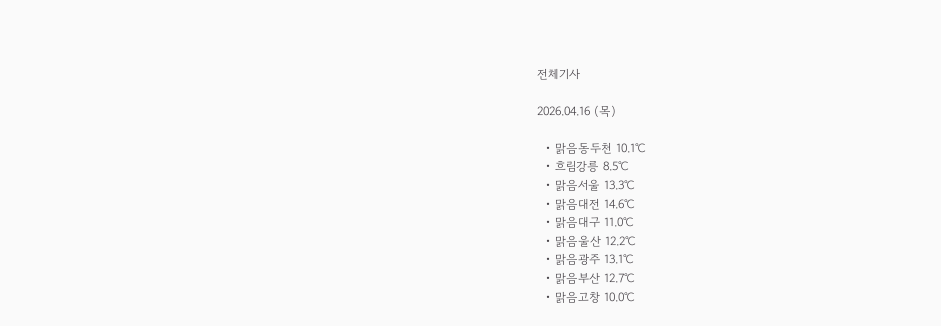전체기사

2026.04.16 (목)

  • 맑음동두천 10.1℃
  • 흐림강릉 8.5℃
  • 맑음서울 13.3℃
  • 맑음대전 14.6℃
  • 맑음대구 11.0℃
  • 맑음울산 12.2℃
  • 맑음광주 13.1℃
  • 맑음부산 12.7℃
  • 맑음고창 10.0℃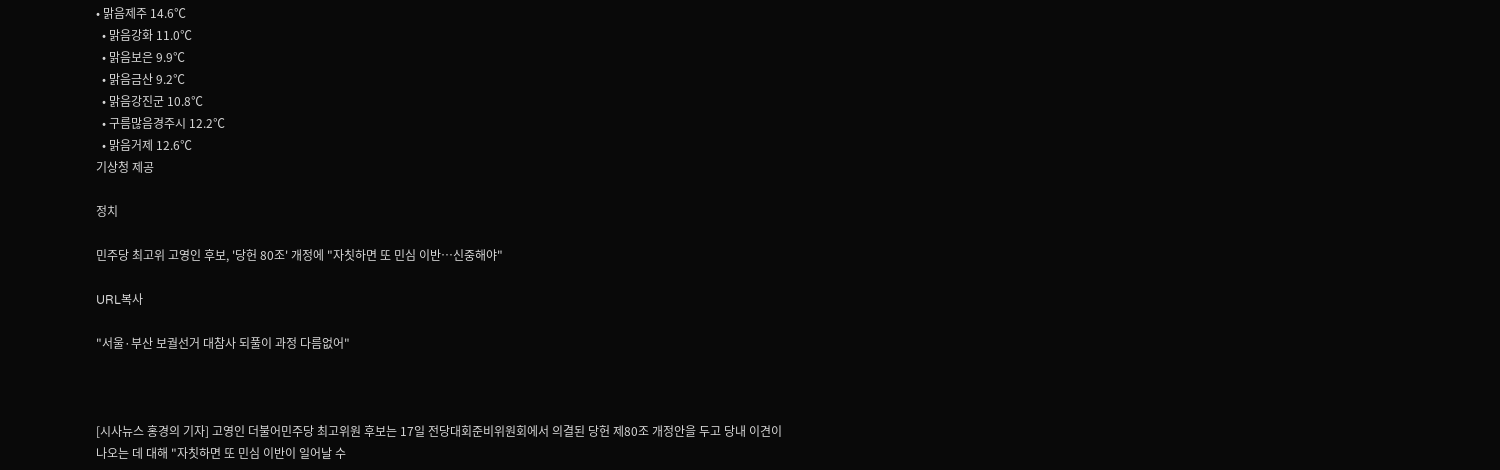• 맑음제주 14.6℃
  • 맑음강화 11.0℃
  • 맑음보은 9.9℃
  • 맑음금산 9.2℃
  • 맑음강진군 10.8℃
  • 구름많음경주시 12.2℃
  • 맑음거제 12.6℃
기상청 제공

정치

민주당 최고위 고영인 후보, '당헌 80조' 개정에 "자칫하면 또 민심 이반…신중해야"

URL복사

"서울·부산 보궐선거 대참사 되풀이 과정 다름없어"



[시사뉴스 홍경의 기자] 고영인 더불어민주당 최고위원 후보는 17일 전당대회준비위원회에서 의결된 당헌 제80조 개정안을 두고 당내 이견이 나오는 데 대해 "자칫하면 또 민심 이반이 일어날 수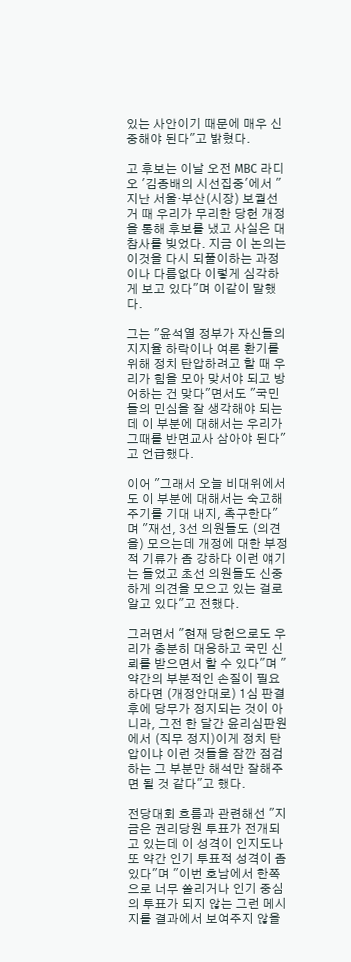있는 사안이기 때문에 매우 신중해야 된다"고 밝혔다.

고 후보는 이날 오전 MBC 라디오 '김종배의 시선집중'에서 "지난 서울·부산(시장) 보궐선거 때 우리가 무리한 당헌 개정을 통해 후보를 냈고 사실은 대참사를 빚었다. 지금 이 논의는 이것을 다시 되풀이하는 과정이나 다름없다 이렇게 심각하게 보고 있다"며 이같이 말했다.

그는 "윤석열 정부가 자신들의 지지율 하락이나 여론 환기를 위해 정치 탄압하려고 할 때 우리가 힘을 모아 맞서야 되고 방어하는 건 맞다"면서도 "국민들의 민심을 잘 생각해야 되는데 이 부분에 대해서는 우리가 그때를 반면교사 삼아야 된다"고 언급했다.

이어 "그래서 오늘 비대위에서도 이 부분에 대해서는 숙고해주기를 기대 내지, 촉구한다"며 "재선, 3선 의원들도 (의견을) 모으는데 개정에 대한 부정적 기류가 좀 강하다 이런 얘기는 들었고 초선 의원들도 신중하게 의견을 모으고 있는 걸로 알고 있다"고 전했다.

그러면서 "현재 당헌으로도 우리가 충분히 대응하고 국민 신뢰를 받으면서 할 수 있다"며 "약간의 부분적인 손질이 필요하다면 (개정안대로) 1심 판결 후에 당무가 정지되는 것이 아니라, 그전 한 달간 윤리심판원에서 (직무 정지)이게 정치 탄압이냐 이런 것들을 잠깐 점검하는 그 부분만 해석만 잘해주면 될 것 같다"고 했다.

전당대회 흐름과 관련해선 "지금은 권리당원 투표가 전개되고 있는데 이 성격이 인지도나 또 약간 인기 투표적 성격이 좀 있다"며 "이번 호남에서 한쪽으로 너무 쏠리거나 인기 중심의 투표가 되지 않는 그런 메시지를 결과에서 보여주지 않을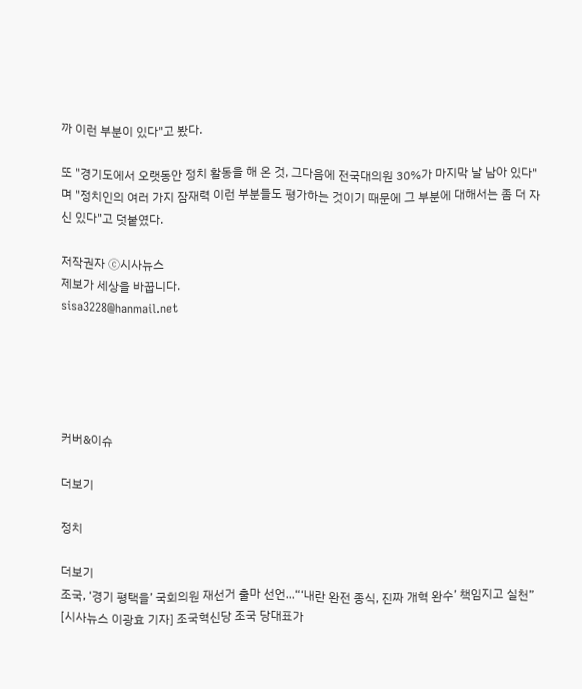까 이런 부분이 있다"고 봤다.

또 "경기도에서 오랫동안 정치 활동을 해 온 것, 그다음에 전국대의원 30%가 마지막 날 남아 있다"며 "정치인의 여러 가지 잠재력 이런 부분들도 평가하는 것이기 때문에 그 부분에 대해서는 좀 더 자신 있다"고 덧붙였다.

저작권자 Ⓒ시사뉴스
제보가 세상을 바꿉니다.
sisa3228@hanmail.net





커버&이슈

더보기

정치

더보기
조국, ‘경기 평택을’ 국회의원 재선거 출마 선언...“‘내란 완전 종식, 진짜 개혁 완수’ 책임지고 실천”
[시사뉴스 이광효 기자] 조국혁신당 조국 당대표가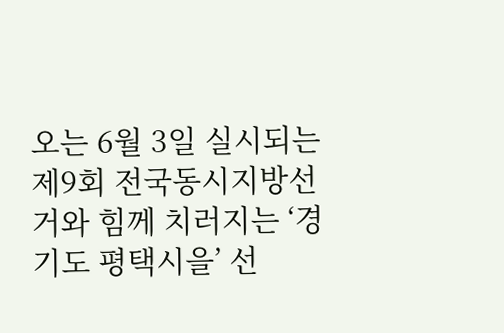오는 6월 3일 실시되는 제9회 전국동시지방선거와 힘께 치러지는 ‘경기도 평택시을’ 선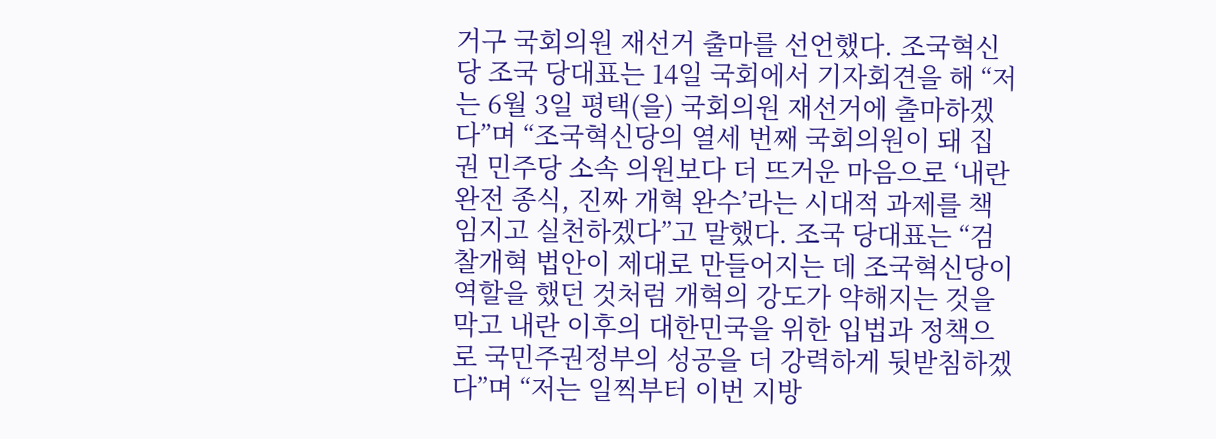거구 국회의원 재선거 출마를 선언했다. 조국혁신당 조국 당대표는 14일 국회에서 기자회견을 해 “저는 6월 3일 평택(을) 국회의원 재선거에 출마하겠다”며 “조국혁신당의 열세 번째 국회의원이 돼 집권 민주당 소속 의원보다 더 뜨거운 마음으로 ‘내란 완전 종식, 진짜 개혁 완수’라는 시대적 과제를 책임지고 실천하겠다”고 말했다. 조국 당대표는 “검찰개혁 법안이 제대로 만들어지는 데 조국혁신당이 역할을 했던 것처럼 개혁의 강도가 약해지는 것을 막고 내란 이후의 대한민국을 위한 입법과 정책으로 국민주권정부의 성공을 더 강력하게 뒷받침하겠다”며 “저는 일찍부터 이번 지방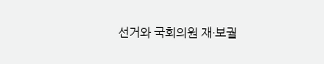선거와 국회의원 재·보궐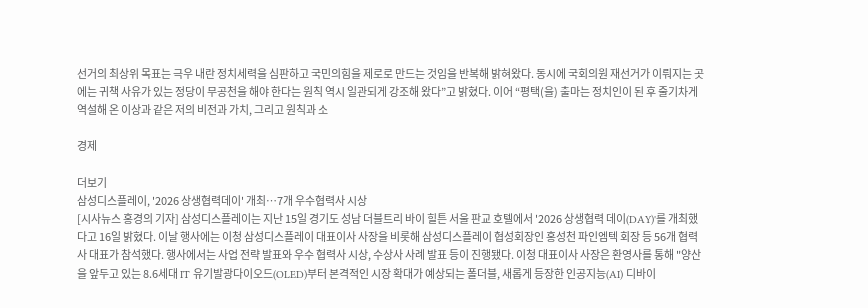선거의 최상위 목표는 극우 내란 정치세력을 심판하고 국민의힘을 제로로 만드는 것임을 반복해 밝혀왔다. 동시에 국회의원 재선거가 이뤄지는 곳에는 귀책 사유가 있는 정당이 무공천을 해야 한다는 원칙 역시 일관되게 강조해 왔다”고 밝혔다. 이어 “평택(을) 출마는 정치인이 된 후 줄기차게 역설해 온 이상과 같은 저의 비전과 가치, 그리고 원칙과 소

경제

더보기
삼성디스플레이, '2026 상생협력데이' 개최…7개 우수협력사 시상
[시사뉴스 홍경의 기자] 삼성디스플레이는 지난 15일 경기도 성남 더블트리 바이 힐튼 서울 판교 호텔에서 '2026 상생협력 데이(DAY)'를 개최했다고 16일 밝혔다. 이날 행사에는 이청 삼성디스플레이 대표이사 사장을 비롯해 삼성디스플레이 협성회장인 홍성천 파인엠텍 회장 등 56개 협력사 대표가 참석했다. 행사에서는 사업 전략 발표와 우수 협력사 시상, 수상사 사례 발표 등이 진행됐다. 이청 대표이사 사장은 환영사를 통해 "양산을 앞두고 있는 8.6세대 IT 유기발광다이오드(OLED)부터 본격적인 시장 확대가 예상되는 폴더블, 새롭게 등장한 인공지능(AI) 디바이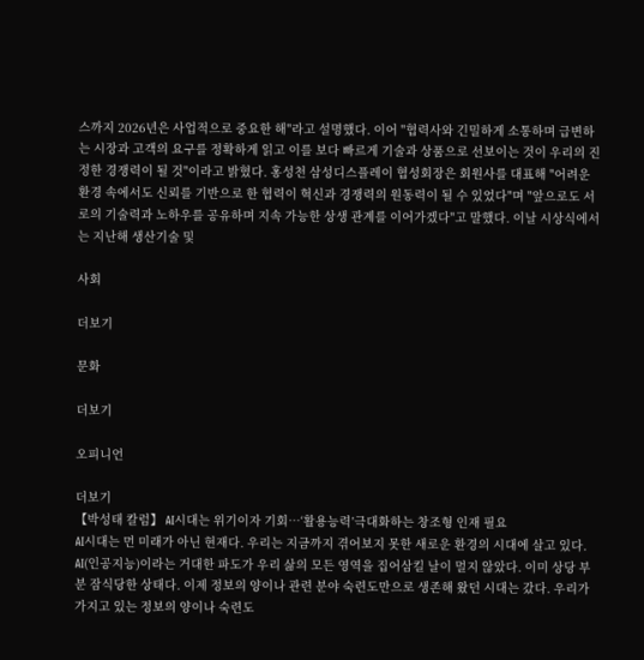스까지 2026년은 사업적으로 중요한 해"라고 설명했다. 이어 "협력사와 긴밀하게 소통하며 급변하는 시장과 고객의 요구를 정확하게 읽고 이를 보다 빠르게 기술과 상품으로 선보이는 것이 우리의 진정한 경쟁력이 될 것"이라고 밝혔다. 홍성천 삼성디스플레이 협성회장은 회원사를 대표해 "어려운 환경 속에서도 신뢰를 기반으로 한 협력이 혁신과 경쟁력의 원동력이 될 수 있었다"며 "앞으로도 서로의 기술력과 노하우를 공유하며 지속 가능한 상생 관계를 이어가겠다"고 말했다. 이날 시상식에서는 지난해 생산기술 및

사회

더보기

문화

더보기

오피니언

더보기
【박성태 칼럼】 AI시대는 위기이자 기회…‘활용능력’극대화하는 창조형 인재 필요
AI시대는 먼 미래가 아닌 현재다. 우리는 지금까지 겪어보지 못한 새로운 환경의 시대에 살고 있다. AI(인공지능)이라는 거대한 파도가 우리 삶의 모든 영역을 집어삼킬 날이 멀지 않았다. 이미 상당 부분 잠식당한 상태다. 이제 정보의 양이나 관련 분야 숙련도만으로 생존해 왔던 시대는 갔다. 우리가 가지고 있는 정보의 양이나 숙련도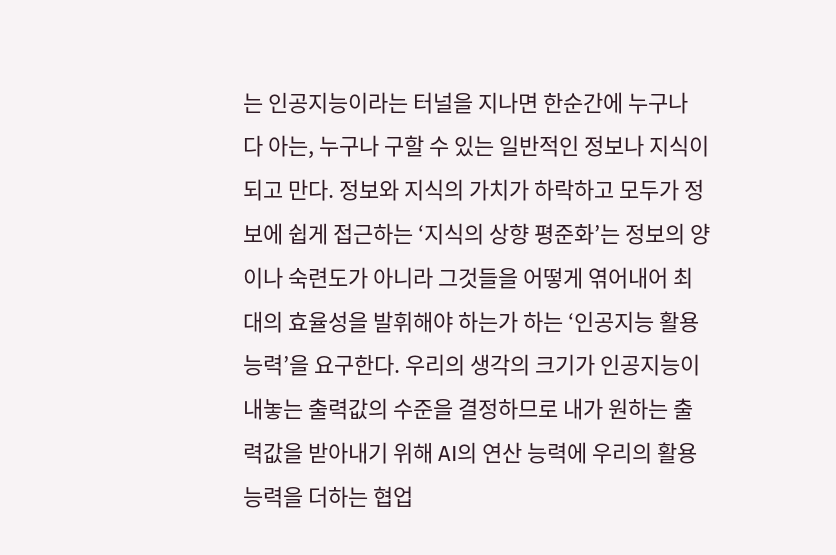는 인공지능이라는 터널을 지나면 한순간에 누구나 다 아는, 누구나 구할 수 있는 일반적인 정보나 지식이 되고 만다. 정보와 지식의 가치가 하락하고 모두가 정보에 쉽게 접근하는 ‘지식의 상향 평준화’는 정보의 양이나 숙련도가 아니라 그것들을 어떻게 엮어내어 최대의 효율성을 발휘해야 하는가 하는 ‘인공지능 활용능력’을 요구한다. 우리의 생각의 크기가 인공지능이 내놓는 출력값의 수준을 결정하므로 내가 원하는 출력값을 받아내기 위해 AI의 연산 능력에 우리의 활용능력을 더하는 협업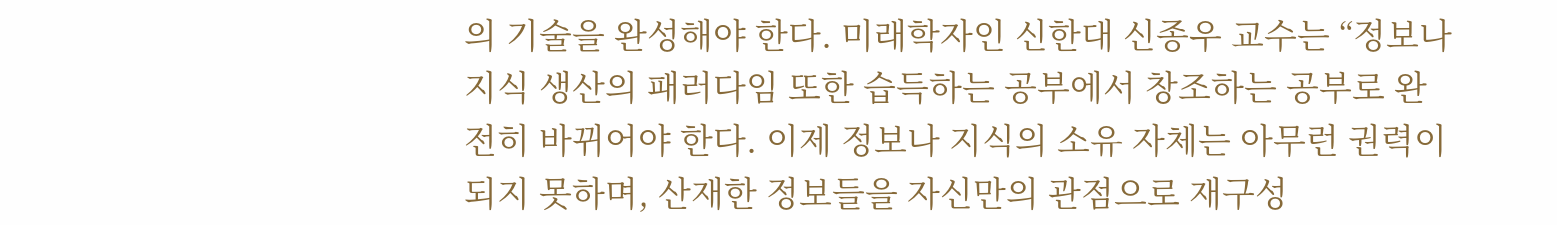의 기술을 완성해야 한다. 미래학자인 신한대 신종우 교수는 “정보나 지식 생산의 패러다임 또한 습득하는 공부에서 창조하는 공부로 완전히 바뀌어야 한다. 이제 정보나 지식의 소유 자체는 아무런 권력이 되지 못하며, 산재한 정보들을 자신만의 관점으로 재구성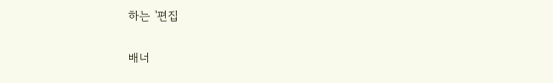하는 '편집


배너